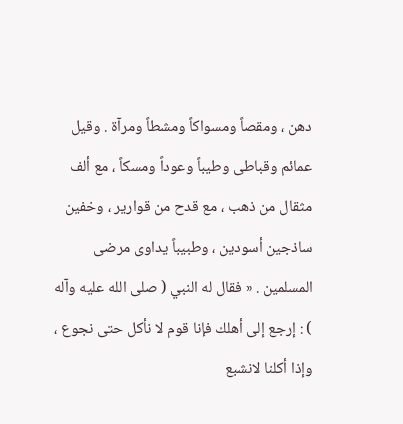دهن ، ومقصاً ومسواكاً ومشطاً ومرآة . وقيل عمائم وقباطى وطيباً وعوداً ومسكاً ، مع ألف مثقال من ذهب ، مع قدح من قوارير ، وخفين ساذجين أسودين ، وطبيباً يداوى مرضى المسلمين . « فقال له النبي ( صلى الله عليه وآله ) : إرجع إلى أهلك فإنا قوم لا نأكل حتى نجوع ، وإذا أكلنا لانشبع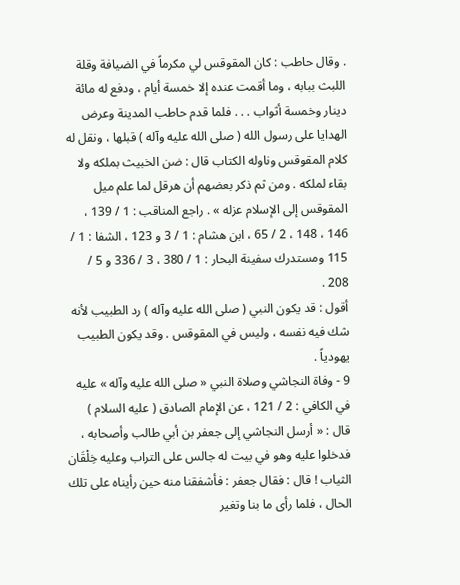. وقال حاطب : كان المقوقس لي مكرماً في الضيافة وقلة اللبث ببابه ، وما أقمت عنده إلا خمسة أيام ، ودفع له مائة دينار وخمسة أثواب . . . فلما قدم حاطب المدينة وعرض الهدايا على رسول الله ( صلى الله عليه وآله ) قبلها ، ونقل له كلام المقوقس وناوله الكتاب قال : ضن الخبيث بملكه ولا بقاء لملكه . ومن ثم ذكر بعضهم أن هرقل لما علم ميل المقوقس إلى الإسلام عزله » . راجع المناقب : 1 / 139 ، 146 ، 148 ، 2 / 65 ، ابن هشام : 1 / 3 و 123 ، الشفا : 1 / 115 ومستدرك سفينة البحار : 1 / 380 ، 3 / 336 و 5 / 208 .
أقول : قد يكون النبي ( صلى الله عليه وآله ) رد الطبيب لأنه شك فيه نفسه ، وليس في المقوقس . وقد يكون الطبيب يهودياً .
9 - وفاة النجاشي وصلاة النبي « صلى الله عليه وآله » عليه
في الكافي : 2 / 121 ، عن الإمام الصادق ( عليه السلام ) قال : « أرسل النجاشي إلى جعفر بن أبي طالب وأصحابه ، فدخلوا عليه وهو في بيت له جالس على التراب وعليه خِلْقَان الثياب ! قال : فقال جعفر : فأشفقنا منه حين رأيناه على تلك الحال ، فلما رأى ما بنا وتغير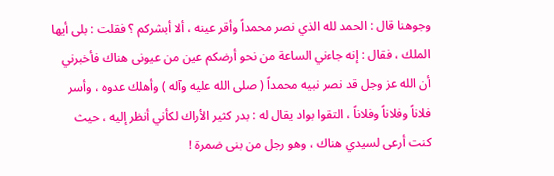وجوهنا قال : الحمد لله الذي نصر محمداً وأقر عينه ، ألا أبشركم ؟ فقلت : بلى أيها الملك ، فقال : إنه جاءني الساعة من نحو أرضكم عين من عيونى هناك فأخبرني أن الله عز وجل قد نصر نبيه محمداً ( صلى الله عليه وآله ) وأهلك عدوه ، وأسر فلاناً وفلاناً وفلاناً ، التقوا بواد يقال له : بدر كثير الأراك لكأني أنظر إليه ، حيث كنت أرعى لسيدي هناك ، وهو رجل من بنى ضمرة !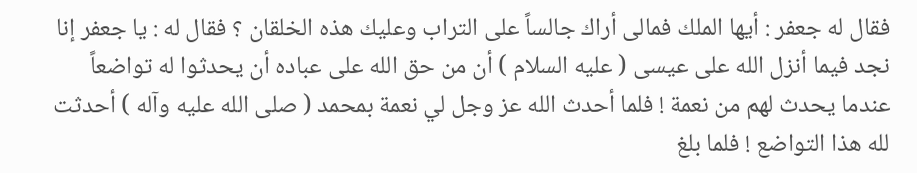فقال له جعفر : أيها الملك فمالى أراك جالساً على التراب وعليك هذه الخلقان ؟ فقال له : يا جعفر إنا نجد فيما أنزل الله على عيسى ( عليه السلام ) أن من حق الله على عباده أن يحدثوا له تواضعاً عندما يحدث لهم من نعمة ! فلما أحدث الله عز وجل لي نعمة بمحمد ( صلى الله عليه وآله ) أحدثت لله هذا التواضع ! فلما بلغ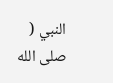النبي ( صلى الله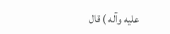عليه وآله ) قال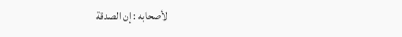لأصحابه : إن الصدقة